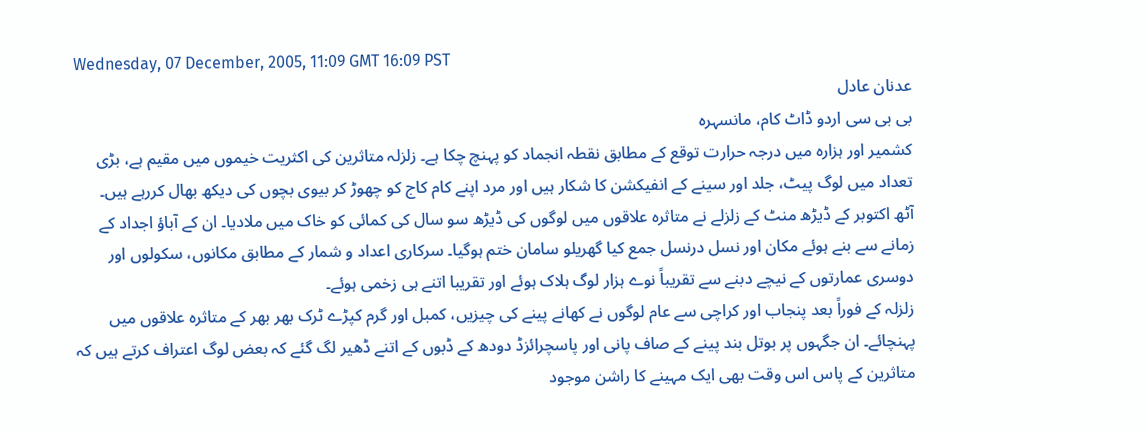Wednesday, 07 December, 2005, 11:09 GMT 16:09 PST
عدنان عادل
بی بی سی اردو ڈاٹ کام، مانسہرہ
کشمیر اور ہزارہ میں درجہ حرارت توقع کے مطابق نقطہ انجماد کو پہنچ چکا ہے۔ زلزلہ متاثرین کی اکثریت خیموں میں مقیم ہے، بڑی تعداد میں لوگ پیٹ، جلد اور سینے کے انفیکشن کا شکار ہیں اور مرد اپنے کام کاج کو چھوڑ کر بیوی بچوں کی دیکھ بھال کررہے ہیں۔
آٹھ اکتوبر کے ڈیڑھ منٹ کے زلزلے نے متاثرہ علاقوں میں لوگوں کی ڈیڑھ سو سال کی کمائی کو خاک میں ملادیا۔ ان کے آباؤ اجداد کے زمانے سے بنے ہوئے مکان اور نسل درنسل جمع کیا گھریلو سامان ختم ہوگیا۔ سرکاری اعداد و شمار کے مطابق مکانوں، سکولوں اور دوسری عمارتوں کے نیچے دبنے سے تقریباً نوے ہزار لوگ ہلاک ہوئے اور تقریبا اتنے ہی زخمی ہوئے۔
زلزلہ کے فوراً بعد پنجاب اور کراچی سے عام لوگوں نے کھانے پینے کی چیزیں، کمبل اور گرم کپڑے ٹرک بھر بھر کے متاثرہ علاقوں میں پہنچائے۔ ان جگہوں پر بوتل بند پینے کے صاف پانی اور پاسچرائزڈ دودھ کے ڈبوں کے اتنے ڈھیر لگ گئے کہ بعض لوگ اعتراف کرتے ہیں کہ متاثرین کے پاس اس وقت بھی ایک مہینے کا راشن موجود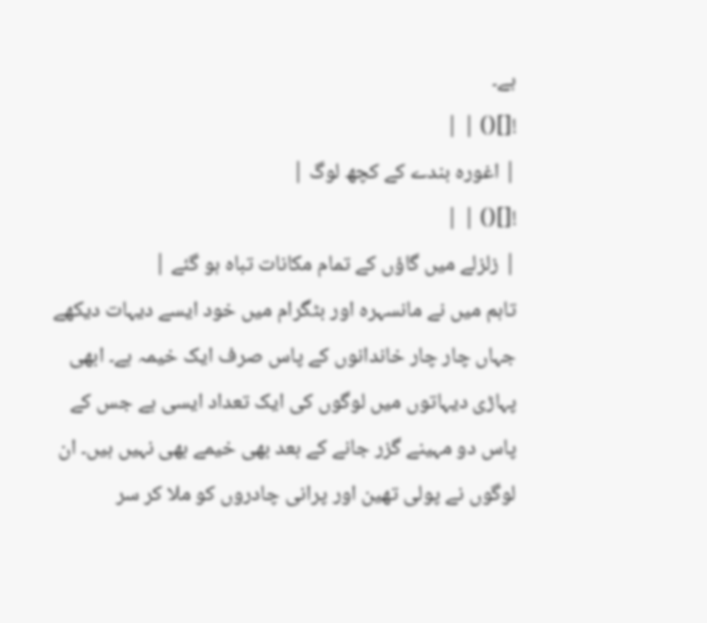ہے۔
![]() | |
| اغورہ بندے کے کچھ لوگ |
![]() | |
| زلزلے میں گاؤں کے تمام مکانات تباہ ہو گئے |
تاہم میں نے مانسہرہ اور بٹگرام میں خود ایسے دیہات دیکھے جہاں چار چار خاندانوں کے پاس صرف ایک خیمہ ہے۔ ابھی پہاڑی دیہاتوں میں لوگوں کی ایک تعداد ایسی ہے جس کے پاس دو مہینے گزر جانے کے بعد بھی خیمے بھی نہیں ہیں۔ ان لوگوں نے پولی تھین اور پرانی چادروں کو ملا کر سر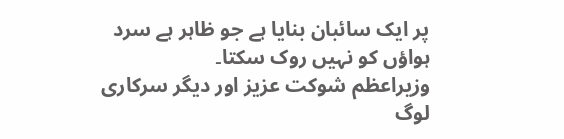پر ایک سائبان بنایا ہے جو ظاہر ہے سرد ہواؤں کو نہیں روک سکتا۔
وزیراعظم شوکت عزیز اور دیگر سرکاری لوگ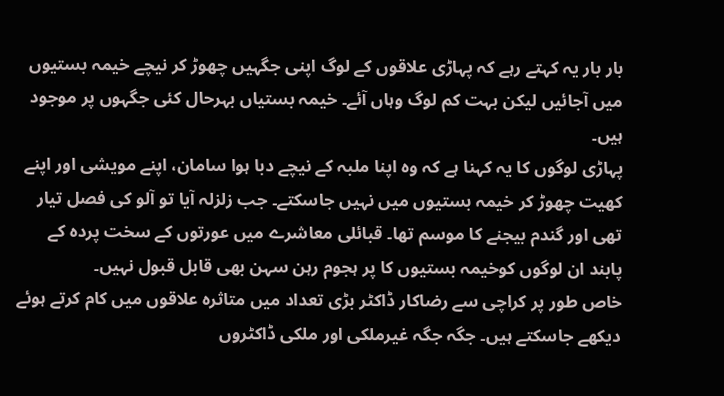بار بار یہ کہتے رہے کہ پہاڑی علاقوں کے لوگ اپنی جگہیں چھوڑ کر نیچے خیمہ بستیوں میں آجائیں لیکن بہت کم لوگ وہاں آئے۔ خیمہ بستیاں بہرحال کئی جگہوں پر موجود ہیں۔
پہاڑی لوگوں کا یہ کہنا ہے کہ وہ اپنا ملبہ کے نیچے دبا ہوا سامان، اپنے مویشی اور اپنے کھیت چھوڑ کر خیمہ بستیوں میں نہیں جاسکتے۔ جب زلزلہ آیا تو آلو کی فصل تیار تھی اور گندم بیجنے کا موسم تھا۔ قبائلی معاشرے میں عورتوں کے سخت پردہ کے پابند ان لوگوں کوخیمہ بستیوں کا پر ہجوم رہن سہن بھی قابل قبول نہیں۔
خاص طور پر کراچی سے رضاکار ڈاکٹر بڑی تعداد میں متاثرہ علاقوں میں کام کرتے ہوئے دیکھے جاسکتے ہیں۔ جگہ جگہ غیرملکی اور ملکی ڈاکٹروں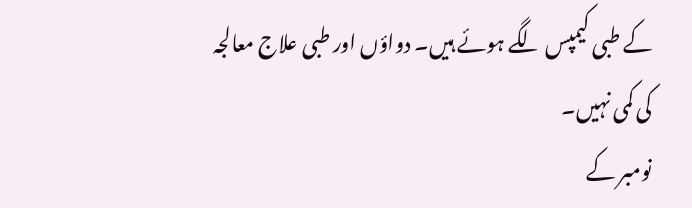کے طبی کیمپس لگے ہوئے ہیں۔ دواؤں اور طبی علاج معالجہ کی کمی نہیں۔
نومبر کے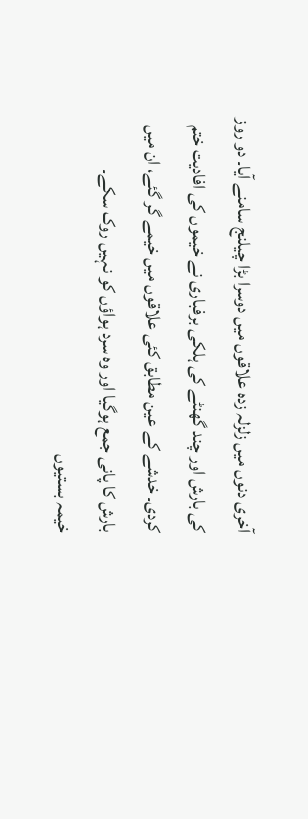آخری دنوں میں زلزلہ زدہ علاقوں میں دوسرا بڑا چیلنج سامنے آیا۔ دو روز کی بارش اور چند گھنٹے کی ہلکی برفباری نے خیموں کی افادیت ختم کردی۔ خدشے کے عین مطابق کئی علاقوں میں خیمے گر گئے، ان میں بارش کا پانی جمع ہوگیا اور وہ سرد ہواؤں کو نہیں روک سکے۔
خیمہ بستیوں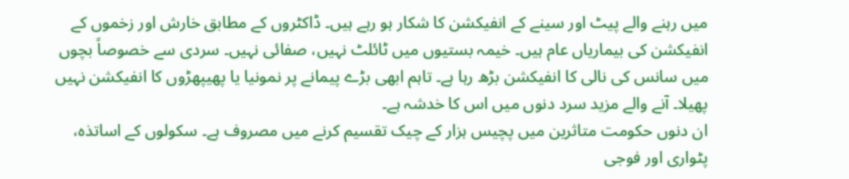میں رہنے والے پیٹ اور سینے کے انفیکشن کا شکار ہو رہے ہیں۔ ڈاکٹروں کے مطابق خارش اور زخموں کے انفیکشن کی بیماریاں عام ہیں۔ خیمہ بستیوں میں ٹائلٹ نہیں، صفائی نہیں۔ سردی سے خصوصاً بچوں میں سانس کی نالی کا انفیکشن بڑھ رہا ہے۔ تاہم ابھی بڑے پیمانے پر نمونیا یا پھیپھڑوں کا انفیکشن نہیں پھیلا۔ آنے والے مزید سرد دنوں میں اس کا خدشہ ہے۔
ان دنوں حکومت متاثرین میں پچیس ہزار کے چیک تقسیم کرنے میں مصروف ہے۔ سکولوں کے اساتذہ، پٹواری اور فوجی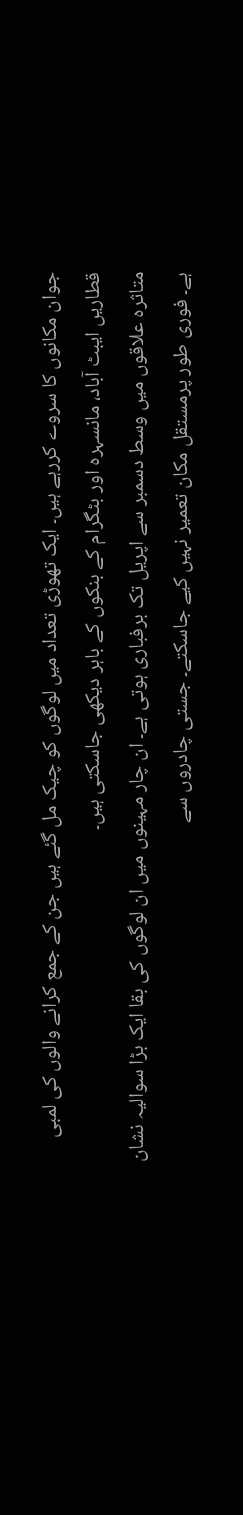جوان مکانوں کا سروے کررہے ہیں۔ ایک تھوڑی تعداد میں لوگوں کو چیک مل گئے ہیں جن کے جمع کرانے والوں کی لمبی قطاریں ایبٹ آباد، مانسہرہ اور بٹگرام کے بنکوں کے باہر دیکھی جاسکتی ہیں۔
متاثرہ علاقوں میں وسط دسمبر سے اپریل تک برفباری ہوتی ہے۔ ان چار مہینوں میں ان لوگوں کی بقا ایک بڑا سوالیہ نشان ہے۔ فوری طور پرمستقل مکان تعمیر نہیں کیے جاسکتے۔ جستی چادروں سے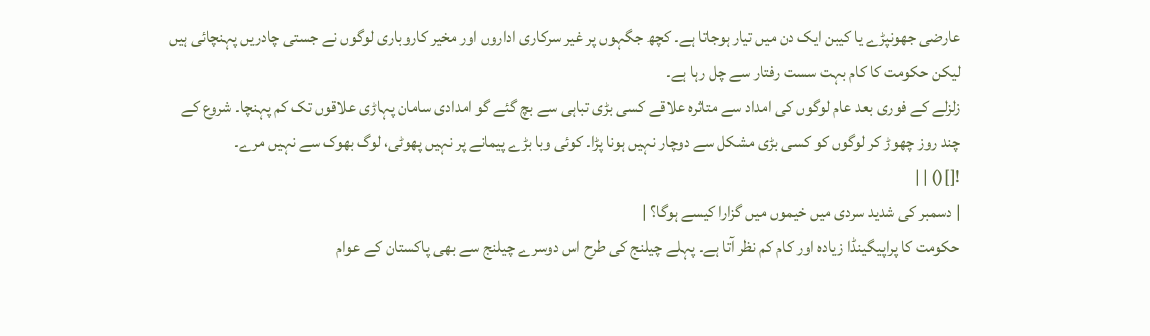عارضی جھونپڑے یا کیبن ایک دن میں تیار ہوجاتا ہے۔ کچھ جگہوں پر غیر سرکاری اداروں اور مخیر کاروباری لوگوں نے جستی چادریں پہنچائی ہیں لیکن حکومت کا کام بہت سست رفتار سے چل رہا ہے۔
زلزلے کے فوری بعد عام لوگوں کی امداد سے متاثرہ علاقے کسی بڑی تباہی سے بچ گئے گو امدادی سامان پہاڑی علاقوں تک کم پہنچا۔ شروع کے چند روز چھوڑ کر لوگوں کو کسی بڑی مشکل سے دوچار نہیں ہونا پڑا۔ کوئی وبا بڑے پیمانے پر نہیں پھوٹی، لوگ بھوک سے نہیں مرے۔
![]() | |
| دسمبر کی شدید سردی میں خیموں میں گزارا کیسے ہوگا؟ |
حکومت کا پراپیگینڈا زیادہ اور کام کم نظر آتا ہے۔ پہلے چیلنج کی طرح اس دوسرے چیلنج سے بھی پاکستان کے عوام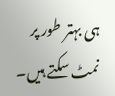ہی بہتر طور پر نمٹ سکتے ہیں۔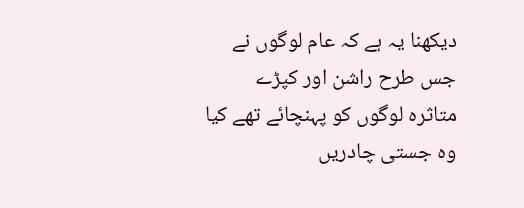دیکھنا یہ ہے کہ عام لوگوں نے جس طرح راشن اور کپڑے متاثرہ لوگوں کو پہنچائے تھے کیا وہ جستی چادریں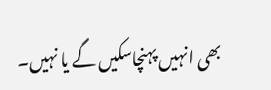بھی انہیں پہنچاسکیں گے یا نہیں۔